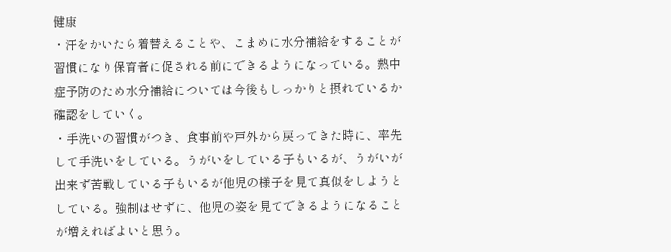健康
・汗をかいたら着替えることや、こまめに水分補給をすることが習慣になり保育者に促される前にできるようになっている。熱中症予防のため水分補給については今後もしっかりと摂れているか確認をしていく。
・手洗いの習慣がつき、食事前や戸外から戻ってきた時に、率先して手洗いをしている。うがいをしている子もいるが、うがいが出来ず苦戦している子もいるが他児の様子を見て真似をしようとしている。強制はせずに、他児の姿を見てできるようになることが増えればよいと思う。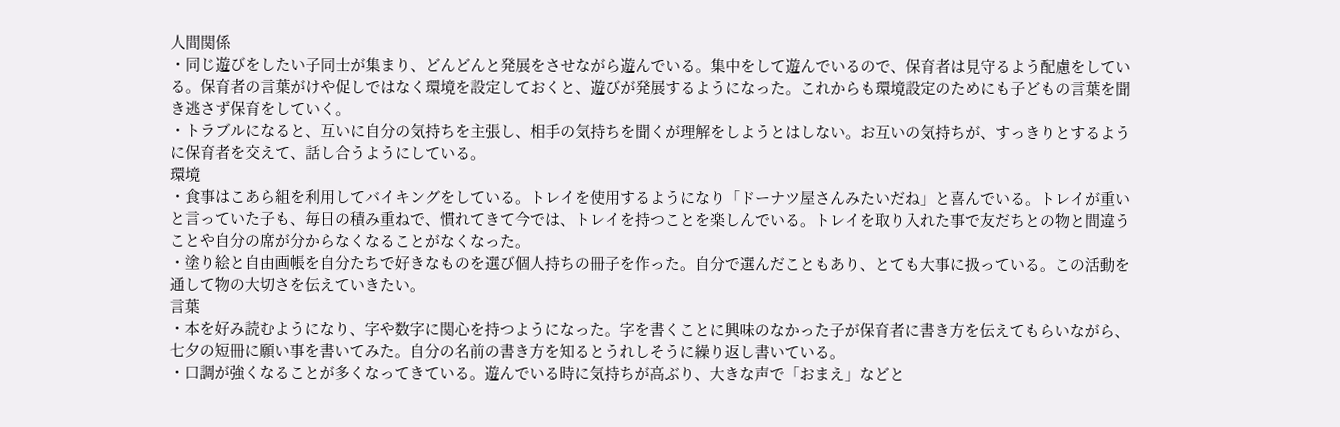人間関係
・同じ遊びをしたい子同士が集まり、どんどんと発展をさせながら遊んでいる。集中をして遊んでいるので、保育者は見守るよう配慮をしている。保育者の言葉がけや促しではなく環境を設定しておくと、遊びが発展するようになった。これからも環境設定のためにも子どもの言葉を聞き逃さず保育をしていく。
・トラブルになると、互いに自分の気持ちを主張し、相手の気持ちを聞くが理解をしようとはしない。お互いの気持ちが、すっきりとするように保育者を交えて、話し合うようにしている。
環境
・食事はこあら組を利用してバイキングをしている。トレイを使用するようになり「ドーナツ屋さんみたいだね」と喜んでいる。トレイが重いと言っていた子も、毎日の積み重ねで、慣れてきて今では、トレイを持つことを楽しんでいる。トレイを取り入れた事で友だちとの物と間違うことや自分の席が分からなくなることがなくなった。
・塗り絵と自由画帳を自分たちで好きなものを選び個人持ちの冊子を作った。自分で選んだこともあり、とても大事に扱っている。この活動を通して物の大切さを伝えていきたい。
言葉
・本を好み読むようになり、字や数字に関心を持つようになった。字を書くことに興味のなかった子が保育者に書き方を伝えてもらいながら、七夕の短冊に願い事を書いてみた。自分の名前の書き方を知るとうれしそうに繰り返し書いている。
・口調が強くなることが多くなってきている。遊んでいる時に気持ちが高ぶり、大きな声で「おまえ」などと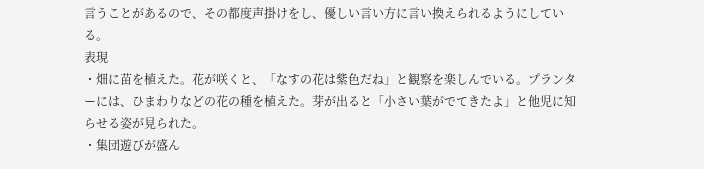言うことがあるので、その都度声掛けをし、優しい言い方に言い換えられるようにしている。
表現
・畑に苗を植えた。花が咲くと、「なすの花は紫色だね」と観察を楽しんでいる。プランターには、ひまわりなどの花の種を植えた。芽が出ると「小さい葉がでてきたよ」と他児に知らせる姿が見られた。
・集団遊びが盛ん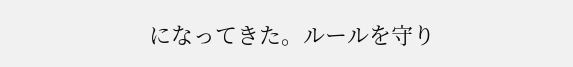になってきた。ルールを守り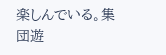楽しんでいる。集団遊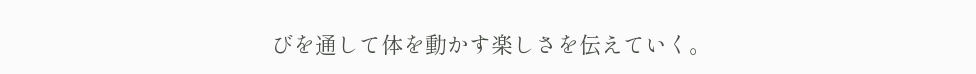びを通して体を動かす楽しさを伝えていく。